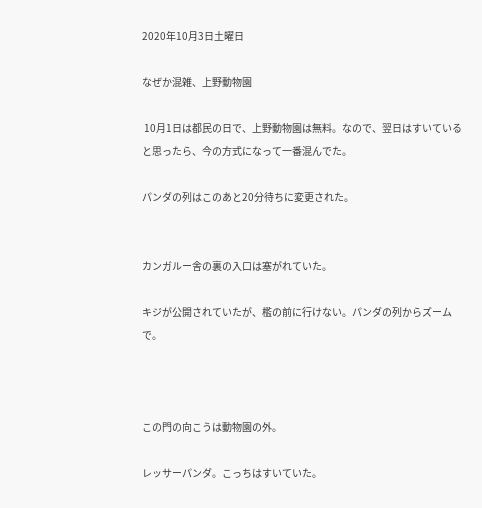2020年10月3日土曜日

なぜか混雑、上野動物園

 10月1日は都民の日で、上野動物園は無料。なので、翌日はすいていると思ったら、今の方式になって一番混んでた。

パンダの列はこのあと20分待ちに変更された。


カンガルー舎の裏の入口は塞がれていた。

キジが公開されていたが、檻の前に行けない。パンダの列からズームで。



この門の向こうは動物園の外。

レッサーパンダ。こっちはすいていた。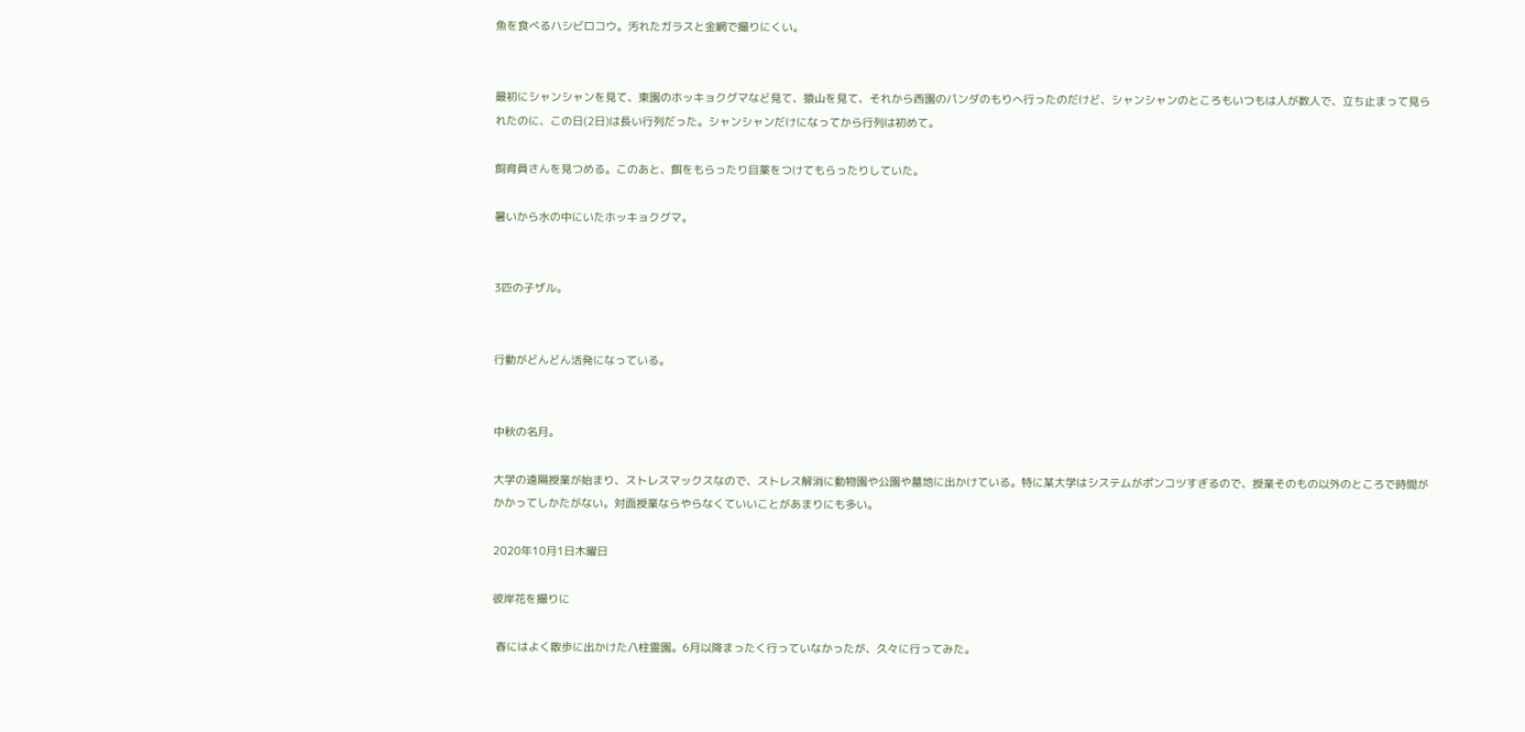魚を食べるハシビロコウ。汚れたガラスと金網で撮りにくい。


最初にシャンシャンを見て、東園のホッキョクグマなど見て、猿山を見て、それから西園のパンダのもりへ行ったのだけど、シャンシャンのところもいつもは人が数人で、立ち止まって見られたのに、この日(2日)は長い行列だった。シャンシャンだけになってから行列は初めて。

飼育員さんを見つめる。このあと、餌をもらったり目薬をつけてもらったりしていた。

暑いから水の中にいたホッキョクグマ。


3匹の子ザル。


行動がどんどん活発になっている。


中秋の名月。

大学の遠隔授業が始まり、ストレスマックスなので、ストレス解消に動物園や公園や墓地に出かけている。特に某大学はシステムがポンコツすぎるので、授業そのもの以外のところで時間がかかってしかたがない。対面授業ならやらなくていいことがあまりにも多い。

2020年10月1日木曜日

彼岸花を撮りに

 春にはよく散歩に出かけた八柱霊園。6月以降まったく行っていなかったが、久々に行ってみた。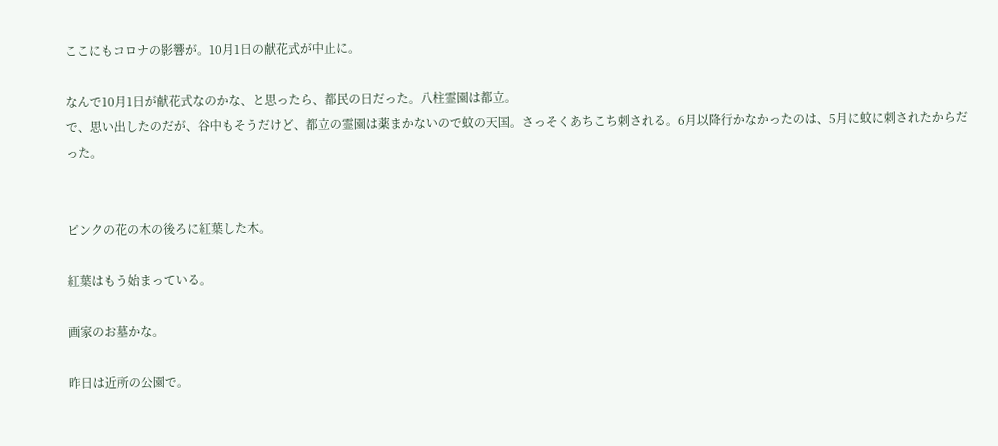ここにもコロナの影響が。10月1日の献花式が中止に。

なんで10月1日が献花式なのかな、と思ったら、都民の日だった。八柱霊園は都立。
で、思い出したのだが、谷中もそうだけど、都立の霊園は薬まかないので蚊の天国。さっそくあちこち刺される。6月以降行かなかったのは、5月に蚊に刺されたからだった。


ピンクの花の木の後ろに紅葉した木。

紅葉はもう始まっている。

画家のお墓かな。

昨日は近所の公園で。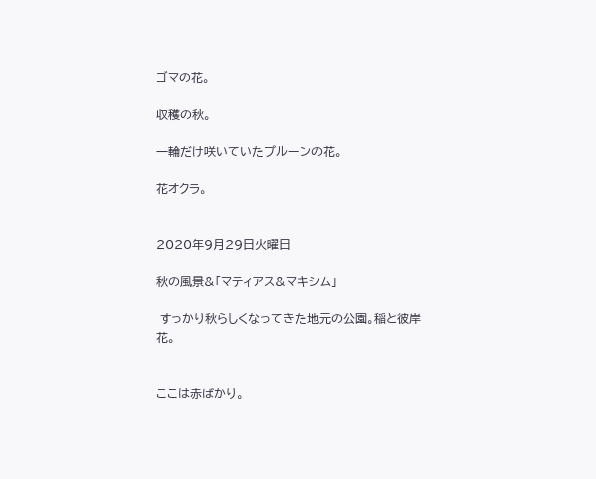ゴマの花。

収穫の秋。

一輪だけ咲いていたプルーンの花。

花オクラ。


2020年9月29日火曜日

秋の風景&「マティアス&マキシム」

 すっかり秋らしくなってきた地元の公園。稲と彼岸花。


ここは赤ばかり。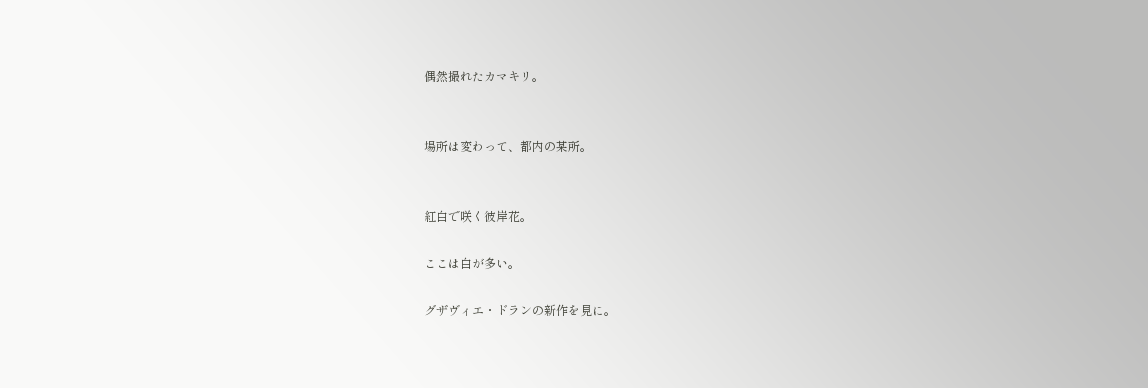偶然撮れたカマキリ。


場所は変わって、都内の某所。


紅白で咲く彼岸花。

ここは白が多い。

グザヴィエ・ドランの新作を見に。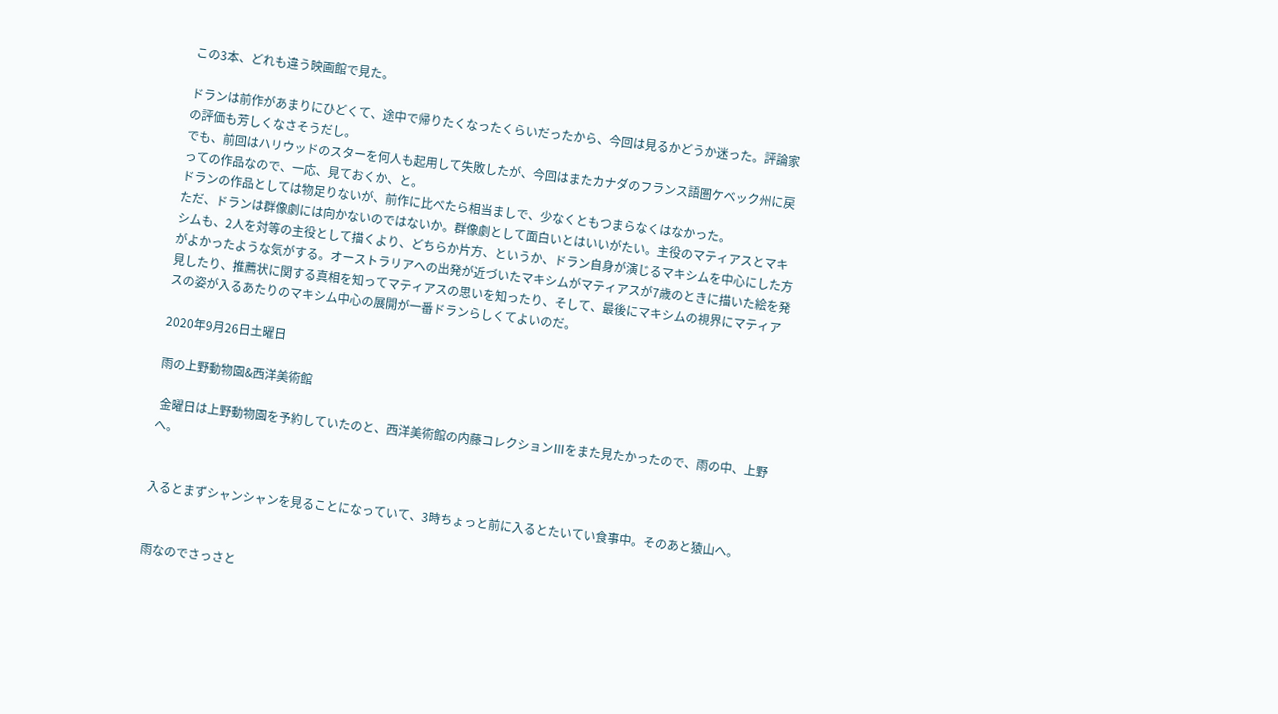この3本、どれも違う映画館で見た。

ドランは前作があまりにひどくて、途中で帰りたくなったくらいだったから、今回は見るかどうか迷った。評論家の評価も芳しくなさそうだし。
でも、前回はハリウッドのスターを何人も起用して失敗したが、今回はまたカナダのフランス語圏ケベック州に戻っての作品なので、一応、見ておくか、と。
ドランの作品としては物足りないが、前作に比べたら相当ましで、少なくともつまらなくはなかった。
ただ、ドランは群像劇には向かないのではないか。群像劇として面白いとはいいがたい。主役のマティアスとマキシムも、2人を対等の主役として描くより、どちらか片方、というか、ドラン自身が演じるマキシムを中心にした方がよかったような気がする。オーストラリアへの出発が近づいたマキシムがマティアスが7歳のときに描いた絵を発見したり、推薦状に関する真相を知ってマティアスの思いを知ったり、そして、最後にマキシムの視界にマティアスの姿が入るあたりのマキシム中心の展開が一番ドランらしくてよいのだ。

2020年9月26日土曜日

雨の上野動物園&西洋美術館

 金曜日は上野動物園を予約していたのと、西洋美術館の内藤コレクションⅢをまた見たかったので、雨の中、上野へ。


入るとまずシャンシャンを見ることになっていて、3時ちょっと前に入るとたいてい食事中。そのあと猿山へ。


雨なのでさっさと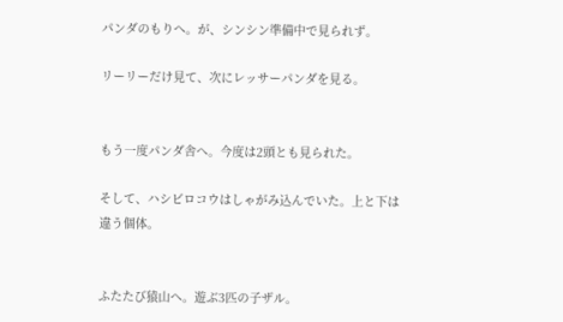パンダのもりへ。が、シンシン準備中で見られず。

リーリーだけ見て、次にレッサーパンダを見る。


もう一度パンダ舎へ。今度は2頭とも見られた。

そして、ハシビロコウはしゃがみ込んでいた。上と下は違う個体。


ふたたび猿山へ。遊ぶ3匹の子ザル。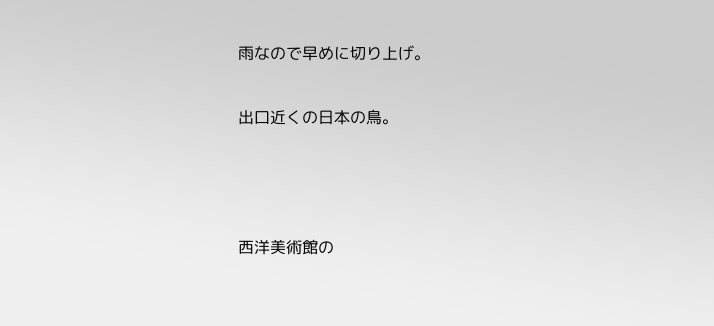雨なので早めに切り上げ。

出口近くの日本の鳥。



西洋美術館の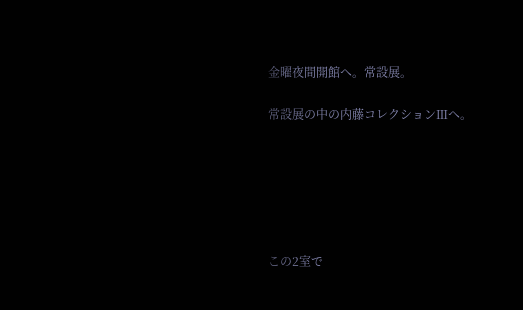金曜夜間開館へ。常設展。

常設展の中の内藤コレクションⅢへ。






この2室で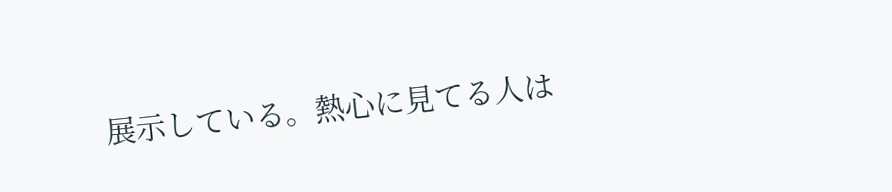展示している。熱心に見てる人は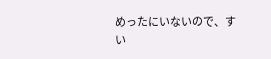めったにいないので、すい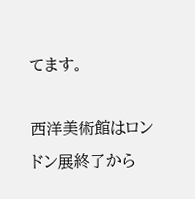てます。

西洋美術館はロンドン展終了から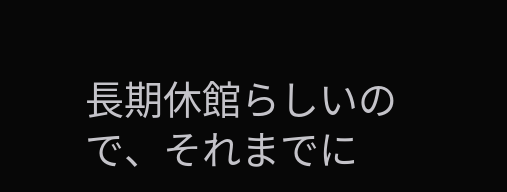長期休館らしいので、それまでに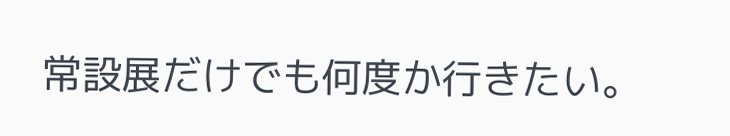常設展だけでも何度か行きたい。